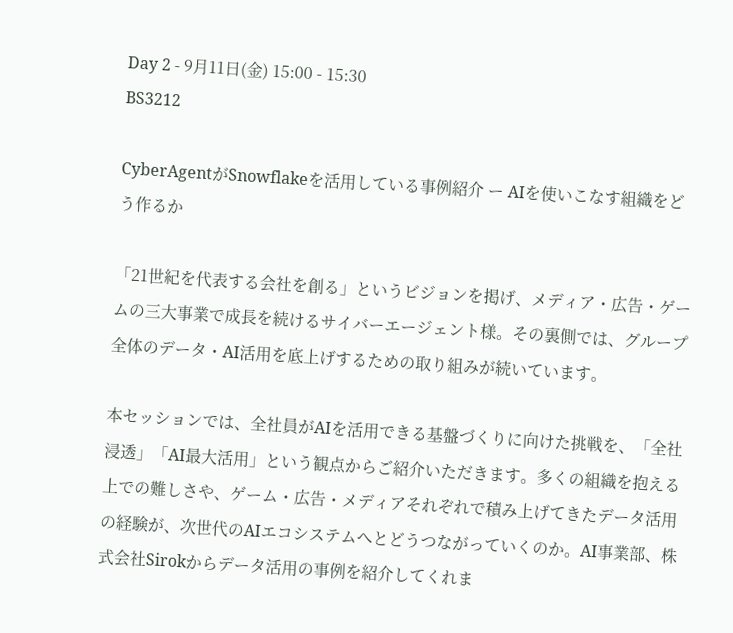Day 2 - 9月11日(金) 15:00 - 15:30
BS3212

CyberAgentがSnowflakeを活用している事例紹介 ー AIを使いこなす組織をどう作るか

「21世紀を代表する会社を創る」というビジョンを掲げ、メディア・広告・ゲームの三大事業で成長を続けるサイバーエージェント様。その裏側では、グループ全体のデータ・AI活用を底上げするための取り組みが続いています。

本セッションでは、全社員がAIを活用できる基盤づくりに向けた挑戦を、「全社浸透」「AI最大活用」という観点からご紹介いただきます。多くの組織を抱える上での難しさや、ゲーム・広告・メディアそれぞれで積み上げてきたデータ活用の経験が、次世代のAIエコシステムへとどうつながっていくのか。AI事業部、株式会社Sirokからデータ活用の事例を紹介してくれま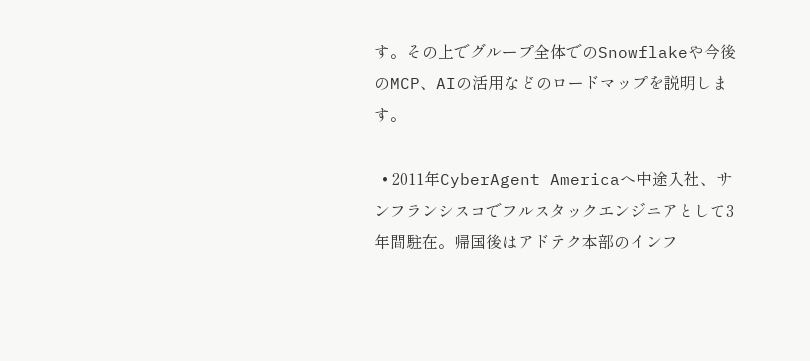す。その上でグループ全体でのSnowflakeや今後のMCP、AIの活用などのロードマップを説明します。

  • 2011年CyberAgent Americaへ中途入社、サンフランシスコでフルスタックエンジニアとして3年間駐在。帰国後はアドテク本部のインフ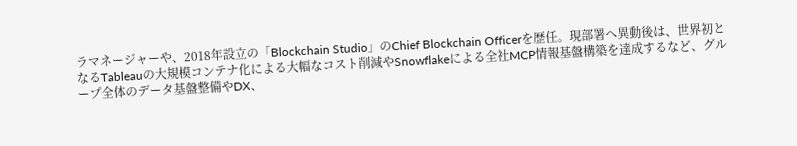ラマネージャーや、2018年設立の「Blockchain Studio」のChief Blockchain Officerを歴任。現部署へ異動後は、世界初となるTableauの大規模コンテナ化による大幅なコスト削減やSnowflakeによる全社MCP情報基盤構築を達成するなど、グループ全体のデータ基盤整備やDX、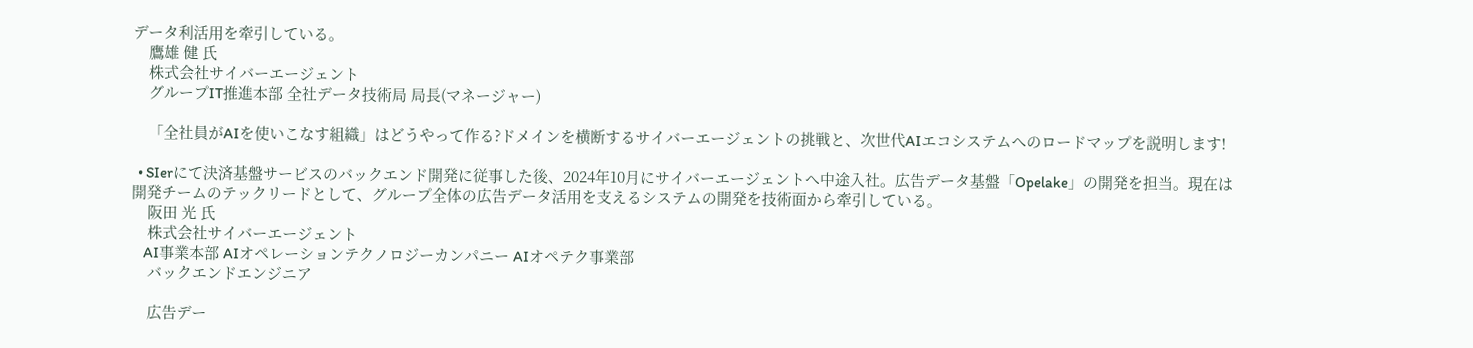データ利活用を牽引している。
    鷹雄 健 氏
    株式会社サイバーエージェント
    グループIT推進本部 全社データ技術局 局長(マネージャー)

    「全社員がAIを使いこなす組織」はどうやって作る?ドメインを横断するサイバーエージェントの挑戦と、次世代AIエコシステムへのロードマップを説明します!

  • SIerにて決済基盤サービスのバックエンド開発に従事した後、2024年10月にサイバーエージェントへ中途入社。広告データ基盤「Opelake」の開発を担当。現在は開発チームのテックリードとして、グループ全体の広告データ活用を支えるシステムの開発を技術面から牽引している。
    阪田 光 氏
    株式会社サイバーエージェント
    AI事業本部 AIオペレーションテクノロジーカンパニー AIオペテク事業部
    バックエンドエンジニア

    広告デー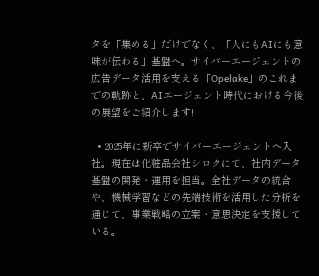タを「集める」だけでなく、「人にもAIにも意味が伝わる」基盤へ。サイバーエージェントの広告データ活用を支える「Opelake」のこれまでの軌跡と、AIエージェント時代における今後の展望をご紹介します!

  • 2025年に新卒でサイバーエージェントへ入社。現在は化粧品会社シロクにて、社内データ基盤の開発・運用を担当。全社データの統合や、機械学習などの先端技術を活用した分析を通じて、事業戦略の立案・意思決定を支援している。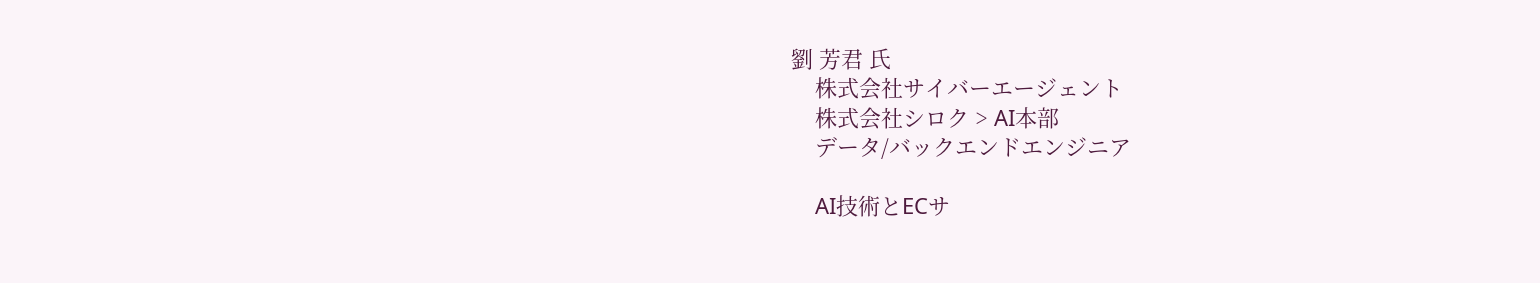劉 芳君 氏
    株式会社サイバーエージェント
    株式会社シロク > AI本部
    データ/バックエンドエンジニア

    AI技術とECサ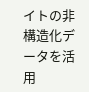イトの非構造化データを活用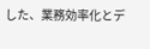した、業務効率化とデ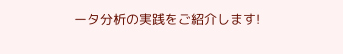ータ分析の実践をご紹介します!